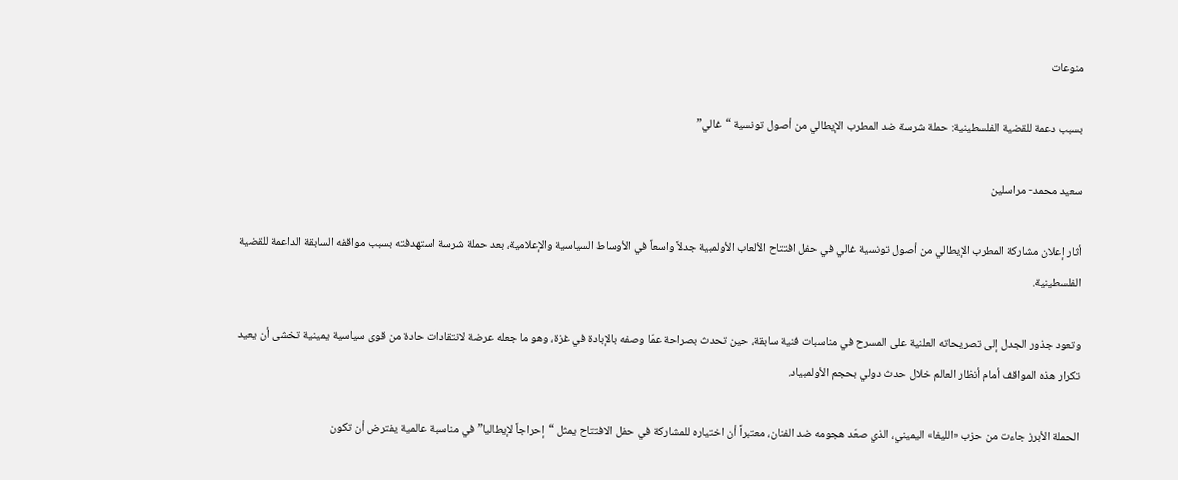منوعات

بسبب دعمة للقضية الفلسطينية: حملة شرسة ضد المطرب الإيطالي من أصول تونسية “غالي”

سعيد محمد- مراسلين

أثار إعلان مشاركة المطرب الإيطالي من أصول تونسية غالي في حفل افتتاح الألعاب الأولمبية جدلاً واسعاً في الأوساط السياسية والإعلامية، بعد حملة شرسة استهدفته بسبب مواقفه السابقة الداعمة للقضية الفلسطينية.

وتعود جذور الجدل إلى تصريحاته العلنية على المسرح في مناسبات فنية سابقة، حين تحدث بصراحة عمّا وصفه بالإبادة في غزة، وهو ما جعله عرضة لانتقادات حادة من قوى سياسية يمينية تخشى أن يعيد تكرار هذه المواقف أمام أنظار العالم خلال حدث دولي بحجم الأولمبياد.

الحملة الأبرز جاءت من حزب «الليغا» اليميني، الذي صعّد هجومه ضد الفنان، معتبراً أن اختياره للمشاركة في حفل الافتتاح يمثل “إحراجاً لإيطاليا” في مناسبة عالمية يفترض أن تكون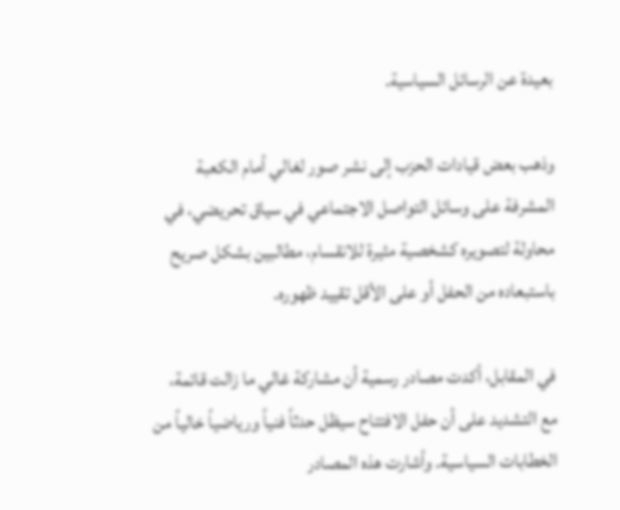بعيدة عن الرسائل السياسية.

وذهب بعض قيادات الحزب إلى نشر صور لغالي أمام الكعبة المشرفة على وسائل التواصل الاجتماعي في سياق تحريضي، في محاولة لتصويره كشخصية مثيرة للانقسام، مطالبين بشكل صريح باستبعاده من الحفل أو على الأقل تقييد ظهوره.

في المقابل، أكدت مصادر رسمية أن مشاركة غالي ما زالت قائمة، مع التشديد على أن حفل الافتتاح سيظل حدثاً فنياً ورياضياً خالياً من الخطابات السياسية. وأشارت هذه المصادر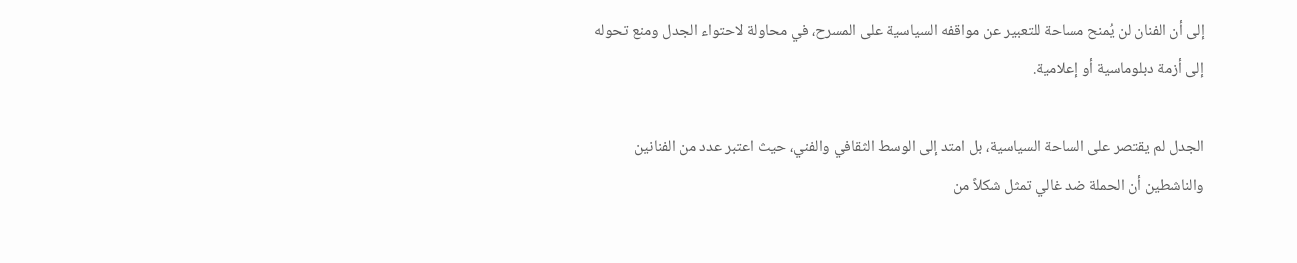إلى أن الفنان لن يُمنح مساحة للتعبير عن مواقفه السياسية على المسرح، في محاولة لاحتواء الجدل ومنع تحوله إلى أزمة دبلوماسية أو إعلامية.

الجدل لم يقتصر على الساحة السياسية، بل امتد إلى الوسط الثقافي والفني، حيث اعتبر عدد من الفنانين والناشطين أن الحملة ضد غالي تمثل شكلاً من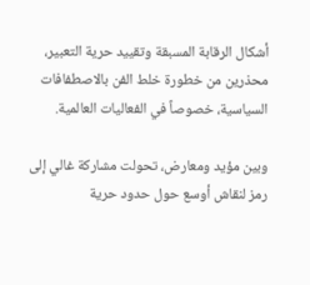أشكال الرقابة المسبقة وتقييد حرية التعبير، محذرين من خطورة خلط الفن بالاصطفافات السياسية، خصوصاً في الفعاليات العالمية.

وبين مؤيد ومعارض، تحولت مشاركة غالي إلى رمز لنقاش أوسع حول حدود حرية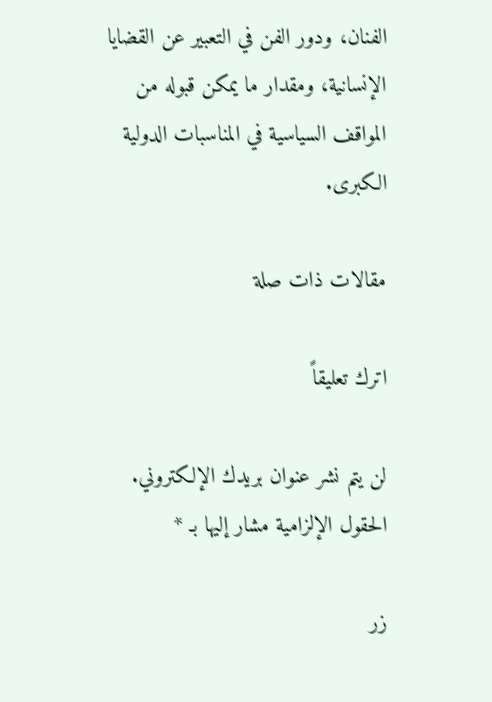الفنان، ودور الفن في التعبير عن القضايا الإنسانية، ومقدار ما يمكن قبوله من المواقف السياسية في المناسبات الدولية الكبرى.

مقالات ذات صلة

اترك تعليقاً

لن يتم نشر عنوان بريدك الإلكتروني. الحقول الإلزامية مشار إليها بـ *

زر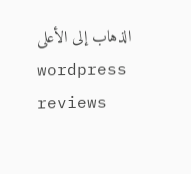الذهاب إلى الأعلى
wordpress reviews